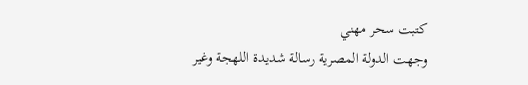كتبت سحر مهني
وجهت الدولة المصرية رسالة شديدة اللهجة وغير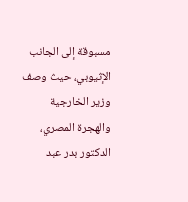مسبوقة إلى الجانب الإثيوبي، حيث وصف وزير الخارجية والهجرة المصري، الدكتور بدر عبد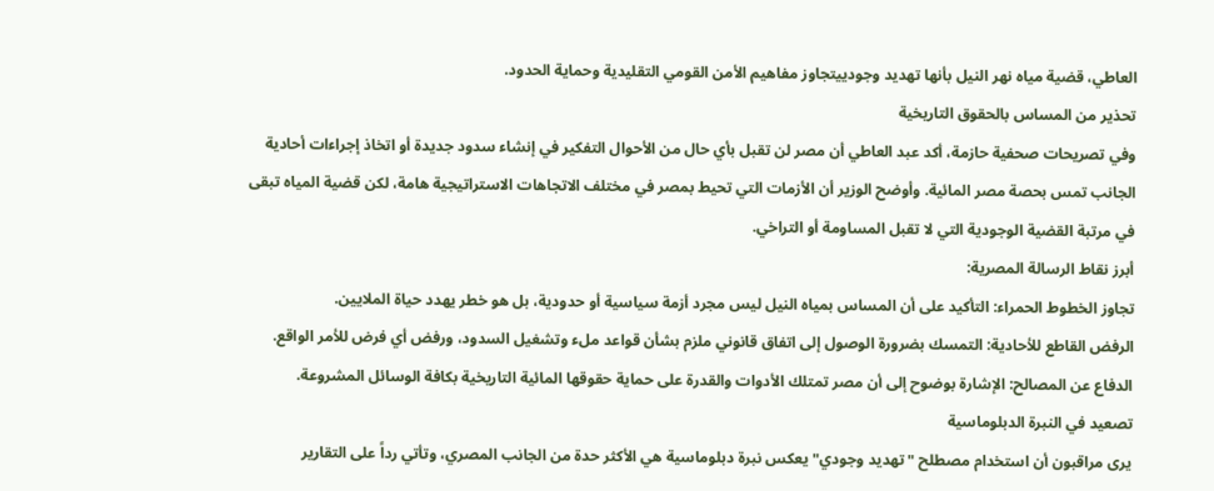العاطي، قضية مياه نهر النيل بأنها تهديد وجودييتجاوز مفاهيم الأمن القومي التقليدية وحماية الحدود.
تحذير من المساس بالحقوق التاريخية
وفي تصريحات صحفية حازمة، أكد عبد العاطي أن مصر لن تقبل بأي حال من الأحوال التفكير في إنشاء سدود جديدة أو اتخاذ إجراءات أحادية الجانب تمس بحصة مصر المائية. وأوضح الوزير أن الأزمات التي تحيط بمصر في مختلف الاتجاهات الاستراتيجية هامة، لكن قضية المياه تبقى في مرتبة القضية الوجودية التي لا تقبل المساومة أو التراخي.
أبرز نقاط الرسالة المصرية:
تجاوز الخطوط الحمراء: التأكيد على أن المساس بمياه النيل ليس مجرد أزمة سياسية أو حدودية، بل هو خطر يهدد حياة الملايين.
الرفض القاطع للأحادية: التمسك بضرورة الوصول إلى اتفاق قانوني ملزم بشأن قواعد ملء وتشغيل السدود، ورفض أي فرض للأمر الواقع.
الدفاع عن المصالح: الإشارة بوضوح إلى أن مصر تمتلك الأدوات والقدرة على حماية حقوقها المائية التاريخية بكافة الوسائل المشروعة.
تصعيد في النبرة الدبلوماسية
يرى مراقبون أن استخدام مصطلح "تهديد وجودي" يعكس نبرة دبلوماسية هي الأكثر حدة من الجانب المصري، وتأتي رداً على التقارير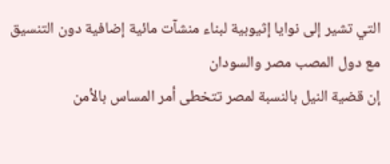التي تشير إلى نوايا إثيوبية لبناء منشآت مائية إضافية دون التنسيق مع دول المصب مصر والسودان
إن قضية النيل بالنسبة لمصر تتخطى أمر المساس بالأمن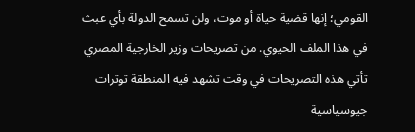القومي؛ إنها قضية حياة أو موت، ولن تسمح الدولة بأي عبث في هذا الملف الحيوي. من تصريحات وزير الخارجية المصري
تأتي هذه التصريحات في وقت تشهد فيه المنطقة توترات جيوسياسية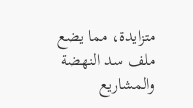متزايدة، مما يضع ملف سد النهضة والمشاريع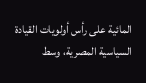المائية على رأس أولويات القيادة السياسية المصرية، وسط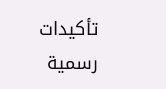تأكيدات رسمية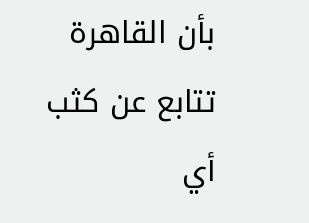بأن القاهرة تتابع عن كثب أي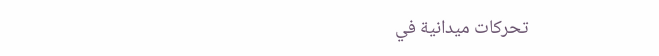تحركات ميدانية في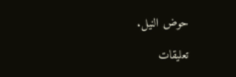حوض النيل.

تعليقات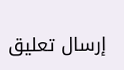إرسال تعليق